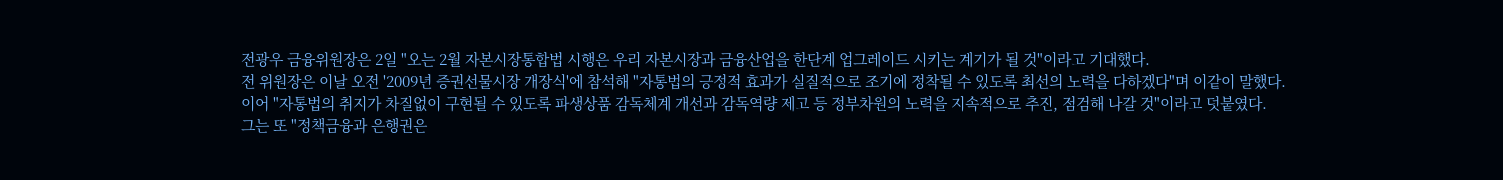전광우 금융위원장은 2일 "오는 2월 자본시장통합법 시행은 우리 자본시장과 금융산업을 한단계 업그레이드 시키는 계기가 될 것"이라고 기대했다.
전 위원장은 이날 오전 '2009년 증권선물시장 개장식'에 참석해 "자통법의 긍정적 효과가 실질적으로 조기에 정착될 수 있도록 최선의 노력을 다하겠다"며 이같이 말했다.
이어 "자통법의 취지가 차질없이 구현될 수 있도록 파생상품 감독체계 개선과 감독역량 제고 등 정부차원의 노력을 지속적으로 추진, 점검해 나갈 것"이라고 덧붙였다.
그는 또 "정책금융과 은행권은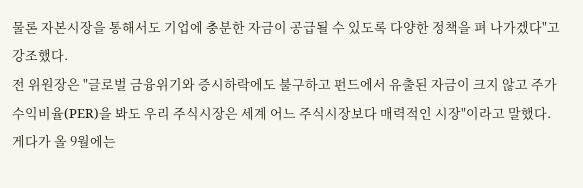물론 자본시장을 통해서도 기업에 충분한 자금이 공급될 수 있도록 다양한 정책을 펴 나가겠다"고 강조했다.
전 위원장은 "글로벌 금융위기와 증시하락에도 불구하고 펀드에서 유출된 자금이 크지 않고 주가수익비율(PER)을 봐도 우리 주식시장은 세계 어느 주식시장보다 매력적인 시장"이라고 말했다.
게다가 올 9월에는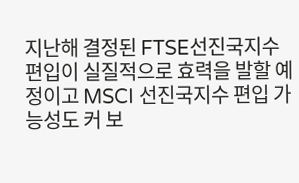지난해 결정된 FTSE선진국지수 편입이 실질적으로 효력을 발할 예정이고 MSCI 선진국지수 편입 가능성도 커 보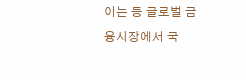이는 등 글로벌 금융시장에서 국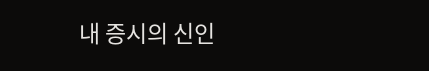내 증시의 신인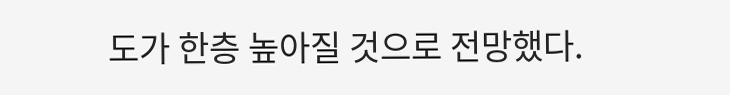도가 한층 높아질 것으로 전망했다.